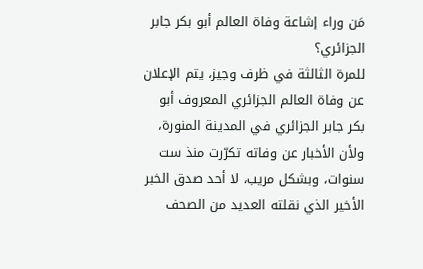مَن وراء إشاعة وفاة العالم أبو بكر جابر الجزائري؟
للمرة الثالثة في ظرف وجيز، يتم الإعلان عن وفاة العالم الجزائري المعروف أبو بكر جابر الجزائري في المدينة المنورة، ولأن الأخبار عن وفاته تكرّرت منذ ست سنوات، وبشكل مريب، لا أحد صدق الخبر الأخير الذي نقلته العديد من الصحف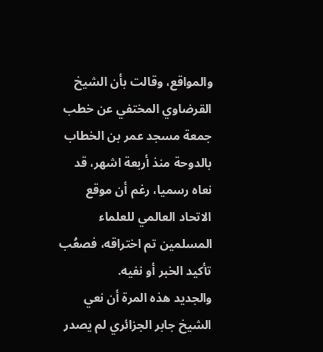والمواقع، وقالت بأن الشيخ القرضاوي المختفي عن خطب جمعة مسجد عمر بن الخطاب بالدوحة منذ أربعة اشهر، قد نعاه رسميا، رغم أن موقع الاتحاد العالمي للعلماء المسلمين تم اختراقه، فصعُب تأكيد الخبر أو نفيه.
والجديد هذه المرة أن نعي الشيخ جابر الجزائري لم يصدر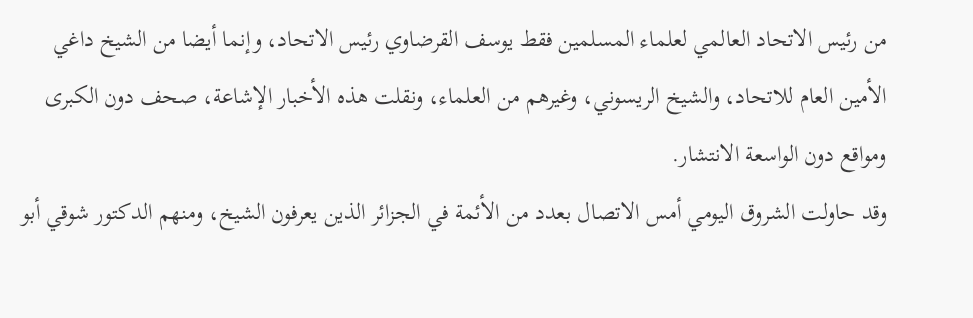من رئيس الاتحاد العالمي لعلماء المسلمين فقط يوسف القرضاوي رئيس الاتحاد، وإنما أيضا من الشيخ داغي الأمين العام للاتحاد، والشيخ الريسوني، وغيرهم من العلماء، ونقلت هذه الأخبار الإشاعة، صحف دون الكبرى ومواقع دون الواسعة الانتشار.
وقد حاولت الشروق اليومي أمس الاتصال بعدد من الأئمة في الجزائر الذين يعرفون الشيخ، ومنهم الدكتور شوقي أبو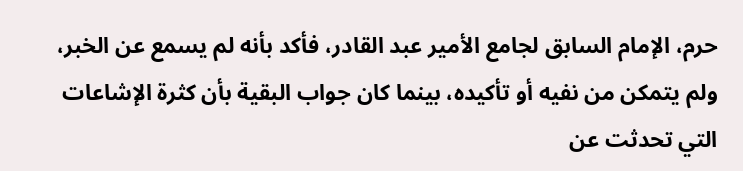حرم، الإمام السابق لجامع الأمير عبد القادر، فأكد بأنه لم يسمع عن الخبر، ولم يتمكن من نفيه أو تأكيده، بينما كان جواب البقية بأن كثرة الإشاعات التي تحدثت عن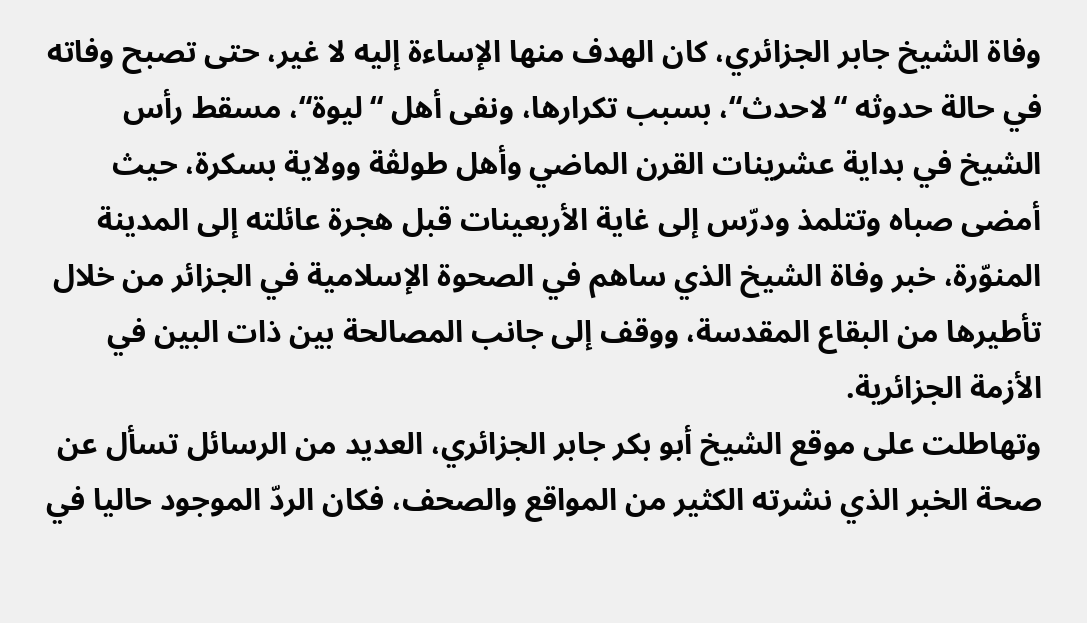وفاة الشيخ جابر الجزائري، كان الهدف منها الإساءة إليه لا غير، حتى تصبح وفاته في حالة حدوثه “لاحدث“، بسبب تكرارها، ونفى أهل “ليوة“، مسقط رأس الشيخ في بداية عشرينات القرن الماضي وأهل طولڤة وولاية بسكرة، حيث أمضى صباه وتتلمذ ودرّس إلى غاية الأربعينات قبل هجرة عائلته إلى المدينة المنوّرة، خبر وفاة الشيخ الذي ساهم في الصحوة الإسلامية في الجزائر من خلال تأطيرها من البقاع المقدسة، ووقف إلى جانب المصالحة بين ذات البين في الأزمة الجزائرية.
وتهاطلت على موقع الشيخ أبو بكر جابر الجزائري، العديد من الرسائل تسأل عن صحة الخبر الذي نشرته الكثير من المواقع والصحف، فكان الردّ الموجود حاليا في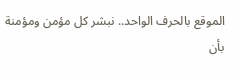الموقع بالحرف الواحد.. نبشر كل مؤمن ومؤمنة بأن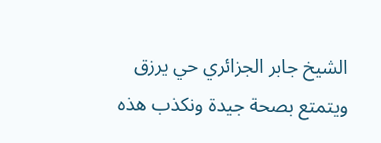الشيخ جابر الجزائري حي يرزق ويتمتع بصحة جيدة ونكذب هذه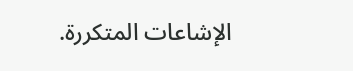الإشاعات المتكررة.